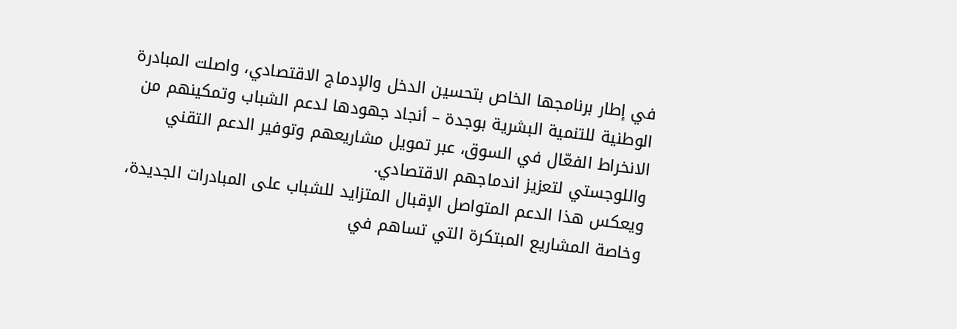في إطار برنامجها الخاص بتحسين الدخل والإدماج الاقتصادي، واصلت المبادرة الوطنية للتنمية البشرية بوجدة – أنجاد جهودها لدعم الشباب وتمكينهم من الانخراط الفعّال في السوق، عبر تمويل مشاريعهم وتوفير الدعم التقني واللوجستي لتعزيز اندماجهم الاقتصادي.
ويعكس هذا الدعم المتواصل الإقبال المتزايد للشباب على المبادرات الجديدة، وخاصة المشاريع المبتكرة التي تساهم في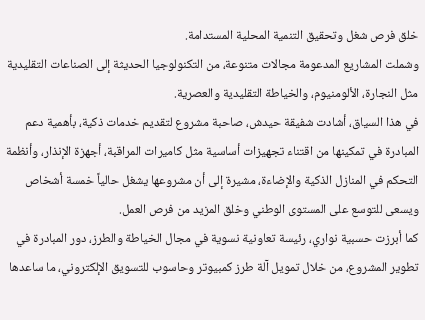خلق فرص شغل وتحقيق التنمية المحلية المستدامة.
وشملت المشاريع المدعومة مجالات متنوعة، من التكنولوجيا الحديثة إلى الصناعات التقليدية مثل النجارة، الألومنيوم، والخياطة التقليدية والعصرية.
في هذا السياق، أشادت شفيقة حيدش، صاحبة مشروع لتقديم خدمات ذكية، بأهمية دعم المبادرة في تمكينها من اقتناء تجهيزات أساسية مثل كاميرات المراقبة، أجهزة الإنذار، وأنظمة التحكم في المنازل الذكية والإضاءة، مشيرة إلى أن مشروعها يشغل حالياً خمسة أشخاص ويسعى للتوسع على المستوى الوطني وخلق المزيد من فرص العمل.
كما أبرزت حسبية نواري، رئيسة تعاونية نسوية في مجال الخياطة والطرز، دور المبادرة في تطوير المشروع، من خلال تمويل آلة طرز كمبيوتر وحاسوب للتسويق الإلكتروني، ما ساعدها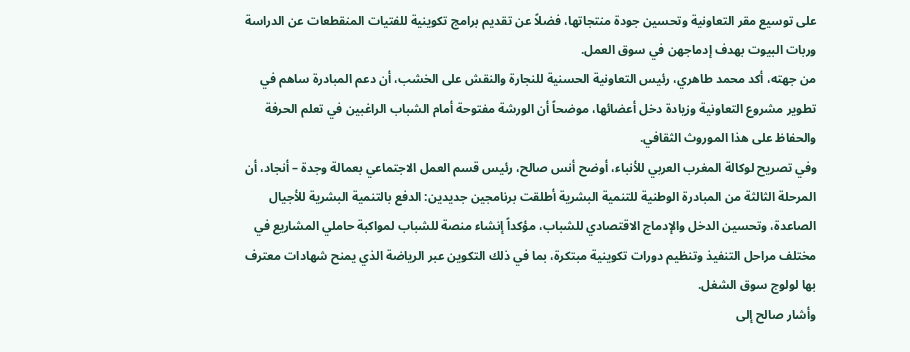على توسيع مقر التعاونية وتحسين جودة منتجاتها، فضلاً عن تقديم برامج تكوينية للفتيات المنقطعات عن الدراسة وربات البيوت بهدف إدماجهن في سوق العمل.
من جهته، أكد محمد طاهري، رئيس التعاونية الحسنية للنجارة والنقش على الخشب، أن دعم المبادرة ساهم في تطوير مشروع التعاونية وزيادة دخل أعضائها، موضحاً أن الورشة مفتوحة أمام الشباب الراغبين في تعلم الحرفة والحفاظ على هذا الموروث الثقافي.
وفي تصريح لوكالة المغرب العربي للأنباء، أوضح أنس صالح، رئيس قسم العمل الاجتماعي بعمالة وجدة – أنجاد، أن المرحلة الثالثة من المبادرة الوطنية للتنمية البشرية أطلقت برنامجين جديدين: الدفع بالتنمية البشرية للأجيال الصاعدة، وتحسين الدخل والإدماج الاقتصادي للشباب، مؤكداً إنشاء منصة للشباب لمواكبة حاملي المشاريع في مختلف مراحل التنفيذ وتنظيم دورات تكوينية مبتكرة، بما في ذلك التكوين عبر الرياضة الذي يمنح شهادات معترف بها لولوج سوق الشغل.
وأشار صالح إلى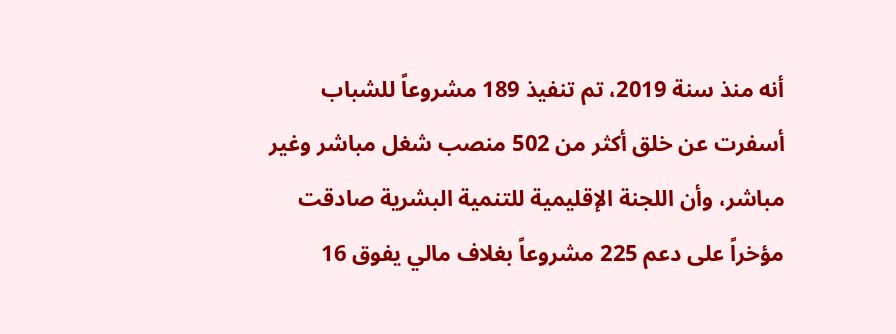أنه منذ سنة 2019، تم تنفيذ 189 مشروعاً للشباب أسفرت عن خلق أكثر من 502 منصب شغل مباشر وغير مباشر، وأن اللجنة الإقليمية للتنمية البشرية صادقت مؤخراً على دعم 225 مشروعاً بغلاف مالي يفوق 16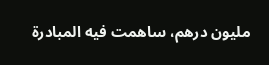مليون درهم، ساهمت فيه المبادرة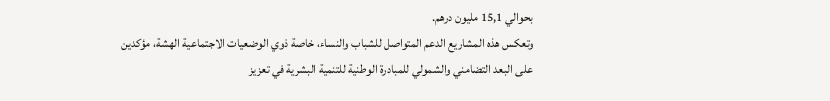بحوالي 15,1 مليون درهم.
وتعكس هذه المشاريع الدعم المتواصل للشباب والنساء، خاصة ذوي الوضعيات الاجتماعية الهشة، مؤكدين على البعد التضامني والشمولي للمبادرة الوطنية للتنمية البشرية في تعزيز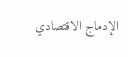الإدماج الاقتصادي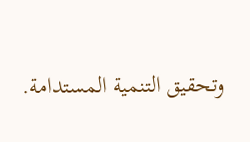وتحقيق التنمية المستدامة.